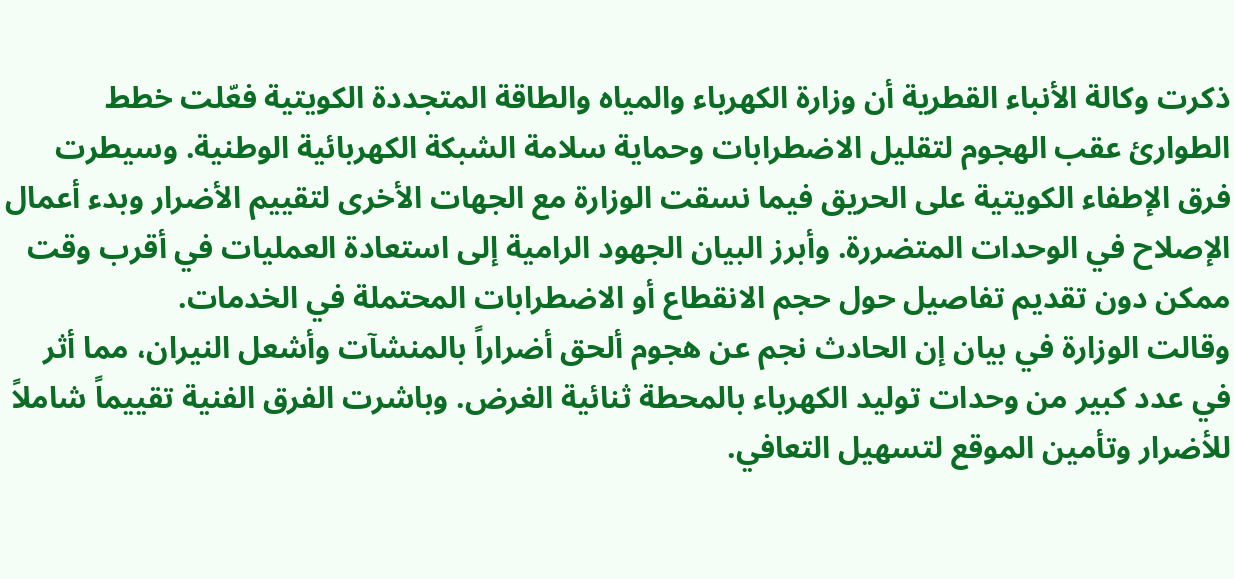ذكرت وكالة الأنباء القطرية أن وزارة الكهرباء والمياه والطاقة المتجددة الكويتية فعّلت خطط الطوارئ عقب الهجوم لتقليل الاضطرابات وحماية سلامة الشبكة الكهربائية الوطنية. وسيطرت فرق الإطفاء الكويتية على الحريق فيما نسقت الوزارة مع الجهات الأخرى لتقييم الأضرار وبدء أعمال الإصلاح في الوحدات المتضررة. وأبرز البيان الجهود الرامية إلى استعادة العمليات في أقرب وقت ممكن دون تقديم تفاصيل حول حجم الانقطاع أو الاضطرابات المحتملة في الخدمات.
وقالت الوزارة في بيان إن الحادث نجم عن هجوم ألحق أضراراً بالمنشآت وأشعل النيران، مما أثر في عدد كبير من وحدات توليد الكهرباء بالمحطة ثنائية الغرض. وباشرت الفرق الفنية تقييماً شاملاً للأضرار وتأمين الموقع لتسهيل التعافي.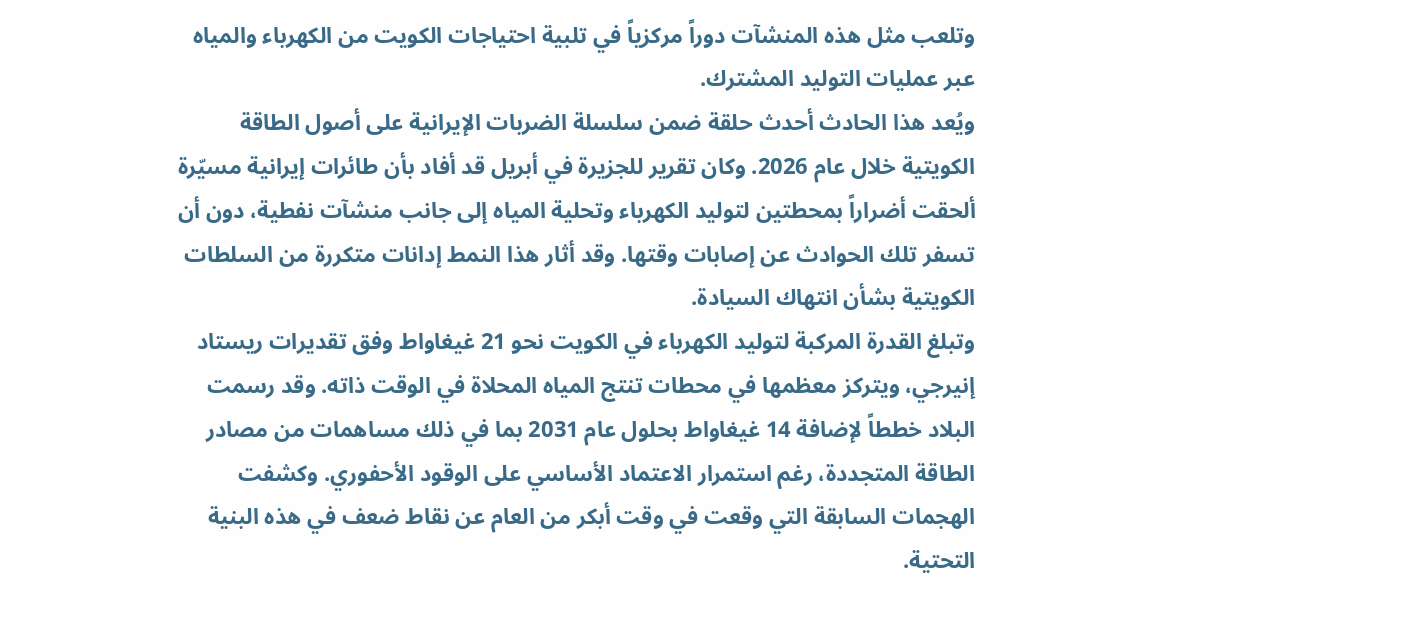وتلعب مثل هذه المنشآت دوراً مركزياً في تلبية احتياجات الكويت من الكهرباء والمياه عبر عمليات التوليد المشترك.
ويُعد هذا الحادث أحدث حلقة ضمن سلسلة الضربات الإيرانية على أصول الطاقة الكويتية خلال عام 2026. وكان تقرير للجزيرة في أبريل قد أفاد بأن طائرات إيرانية مسيّرة ألحقت أضراراً بمحطتين لتوليد الكهرباء وتحلية المياه إلى جانب منشآت نفطية، دون أن تسفر تلك الحوادث عن إصابات وقتها. وقد أثار هذا النمط إدانات متكررة من السلطات الكويتية بشأن انتهاك السيادة.
وتبلغ القدرة المركبة لتوليد الكهرباء في الكويت نحو 21 غيغاواط وفق تقديرات ريستاد إنيرجي، ويتركز معظمها في محطات تنتج المياه المحلاة في الوقت ذاته. وقد رسمت البلاد خططاً لإضافة 14 غيغاواط بحلول عام 2031 بما في ذلك مساهمات من مصادر الطاقة المتجددة، رغم استمرار الاعتماد الأساسي على الوقود الأحفوري. وكشفت الهجمات السابقة التي وقعت في وقت أبكر من العام عن نقاط ضعف في هذه البنية التحتية.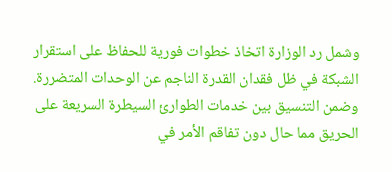وشمل رد الوزارة اتخاذ خطوات فورية للحفاظ على استقرار الشبكة في ظل فقدان القدرة الناجم عن الوحدات المتضررة. وضمن التنسيق بين خدمات الطوارئ السيطرة السريعة على الحريق مما حال دون تفاقم الأمر في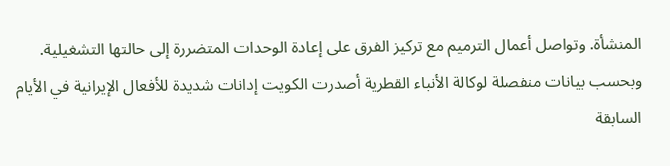المنشأة. وتواصل أعمال الترميم مع تركيز الفرق على إعادة الوحدات المتضررة إلى حالتها التشغيلية.
وبحسب بيانات منفصلة لوكالة الأنباء القطرية أصدرت الكويت إدانات شديدة للأفعال الإيرانية في الأيام السابقة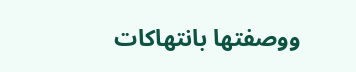ووصفتها بانتهاكات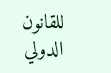للقانون الدولي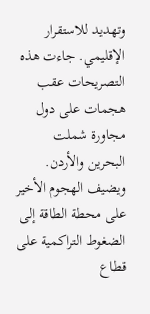وتهديد للاستقرار الإقليمي. جاءت هذه التصريحات عقب هجمات على دول مجاورة شملت البحرين والأردن. ويضيف الهجوم الأخير على محطة الطاقة إلى الضغوط التراكمية على قطاع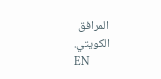المرافق الكويتي.
EN